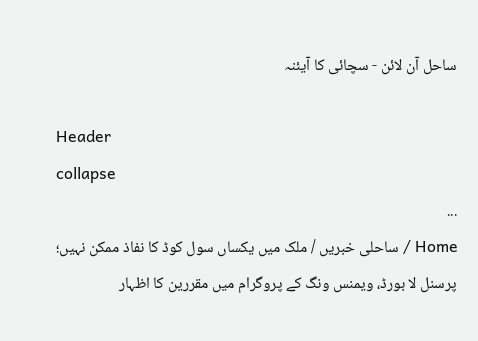ساحل آن لائن - سچائی کا آیئنہ

Header
collapse
...
Home / ساحلی خبریں / ملک میں یکساں سول کوڈ کا نفاذ ممکن نہیں؛ پرسنل لا بورڈ، ویمنس ونگ کے پروگرام میں مقررین کا اظہار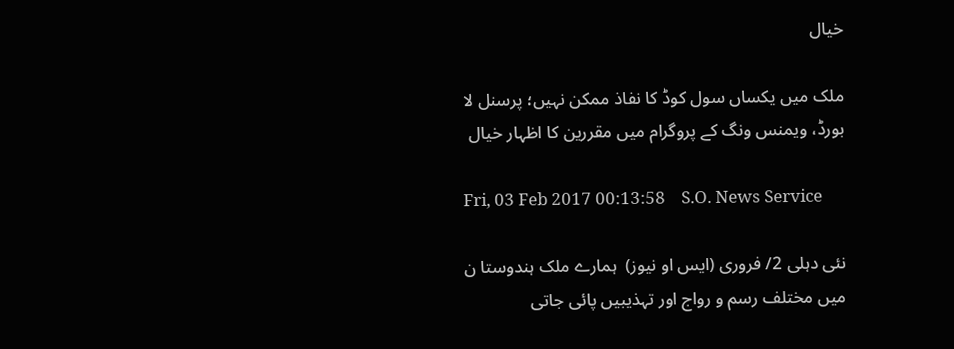خیال

ملک میں یکساں سول کوڈ کا نفاذ ممکن نہیں؛ پرسنل لا بورڈ، ویمنس ونگ کے پروگرام میں مقررین کا اظہار خیال

Fri, 03 Feb 2017 00:13:58    S.O. News Service

نئی دہلی 2/ فروری (ایس او نیوز)  ہمارے ملک ہندوستا ن میں مختلف رسم و رواج اور تہذیبیں پائی جاتی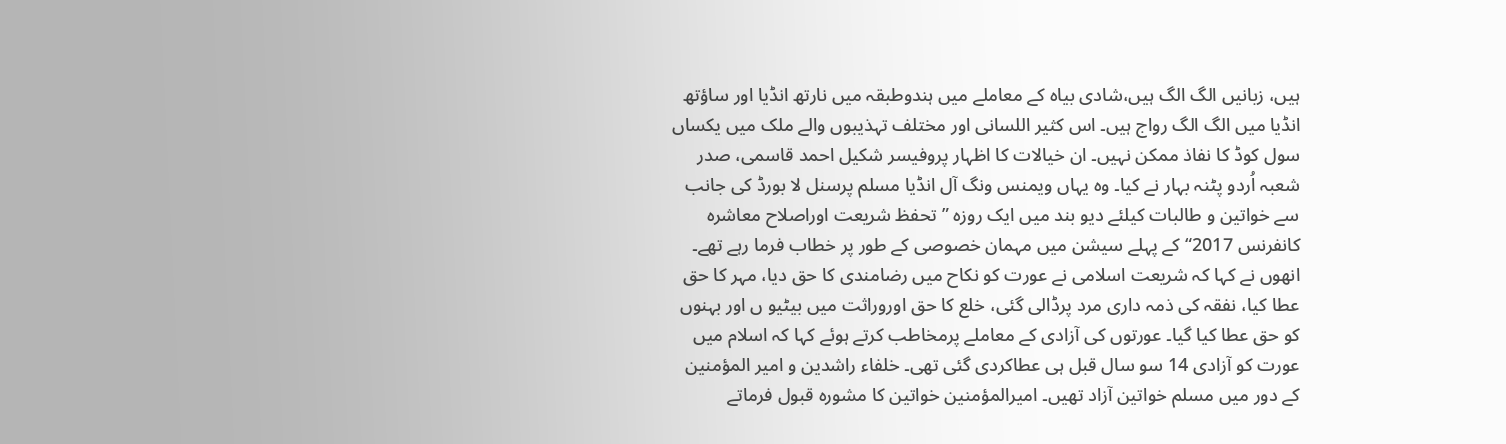ہیں، زبانیں الگ الگ ہیں،شادی بیاہ کے معاملے میں ہندوطبقہ میں نارتھ انڈیا اور ساؤتھ انڈیا میں الگ الگ رواج ہیں۔ اس کثیر اللسانی اور مختلف تہذیبوں والے ملک میں یکساں سول کوڈ کا نفاذ ممکن نہیں۔ ان خیالات کا اظہار پروفیسر شکیل احمد قاسمی، صدر شعبہ اُردو پٹنہ بہار نے کیا۔ وہ یہاں ویمنس ونگ آل انڈیا مسلم پرسنل لا بورڈ کی جانب سے خواتین و طالبات کیلئے دیو بند میں ایک روزہ ”تحفظ شریعت اوراصلاح معاشرہ کانفرنس 2017“ کے پہلے سیشن میں مہمان خصوصی کے طور پر خطاب فرما رہے تھے۔  انھوں نے کہا کہ شریعت اسلامی نے عورت کو نکاح میں رضامندی کا حق دیا، مہر کا حق عطا کیا، نفقہ کی ذمہ داری مرد پرڈالی گئی، خلع کا حق اوروراثت میں بیٹیو ں اور بہنوں کو حق عطا کیا گیا۔ عورتوں کی آزادی کے معاملے پرمخاطب کرتے ہوئے کہا کہ اسلام میں عورت کو آزادی 14 سو سال قبل ہی عطاکردی گئی تھی۔ خلفاء راشدین و امیر المؤمنین کے دور میں مسلم خواتین آزاد تھیں۔ امیرالمؤمنین خواتین کا مشورہ قبول فرماتے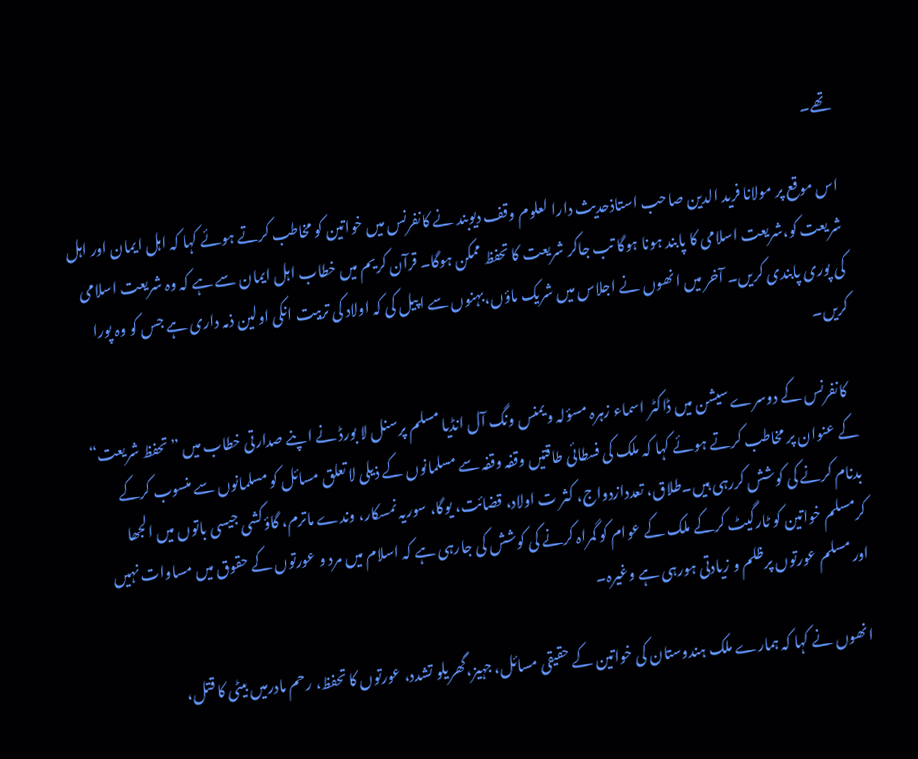تھے۔

اس موقع پر مولانا فرید الدین صاحب استاذحدیث دارا لعلوم وقف دیوبند نے کانفرنس میں خواتین کو مخاطب کرتے ہوئے کہا کہ اہل ایمان اور اہل شریعت کو،شریعت اسلامی کا پابند ہونا ہوگا تب جاکر شریعت کا تحفظ ممکن ہوگا۔ قرآن کریم میں خطاب اہل ایمان سے ہے کہ وہ شریعت اسلامی کی پوری پابندی کریں۔ آخر میں انھوں نے اجلاس میں شریک ماؤں،بہنوں سے اپیل کی کہ اولاد کی تربیت انکی اولین ذمہ داری ہے جس کو وہ پورا کریں۔

   کانفرنس کے دوسرے سیشن میں ڈاکٹر اسماء زہرہ مسؤلہ ویمنس ونگ آل انڈیا مسلم پرسنل لا بورڈ نے اپنے صدارتی خطاب میں ”تحفظ شریعت“ کے عنوان پر مخاطب کرتے ہوئے کہا کہ ملک کی فسطائی طاقتیں وقفہ وقفہ سے مسلمانوں کے ذیلی لا تعلق مسائل کو مسلمانوں سے منسوب کرکے بدنام کرنے کی کوشش کررہی ہیں۔طلاق، تعددازدواج، کثر ت اولاد، قضائت، یوگا، سوریہ نمسکار، وندے ماترم، گاؤکشی جیسی باتوں میں الجھا کرمسلم خواتین کو ٹارگیٹ کرکے ملک کے عوام کو گمراہ کرنے کی کوشش کی جارہی ہے کہ اسلام میں مرد و عورتوں کے حقوق میں مساوات نہیں اور مسلم عورتوں پرظلم و زیادتی ہورہی ہے وغیرہ۔

 انھوں نے کہا کہ ہمارے ملک ہندوستان کی خواتین کے حقیقی مسائل، جہیز،گھریلو تشدد، عورتوں کا تحفظ، رحم مادرمیں بیٹی کا قتل،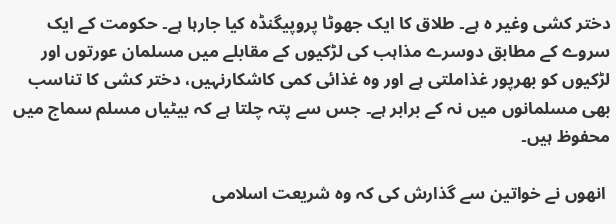دختر کشی وغیر ہ ہے۔ طلاق کا ایک جھوٹا پروپیگنڈہ کیا جارہا ہے۔ حکومت کے ایک سروے کے مطابق دوسرے مذاہب کی لڑکیوں کے مقابلے میں مسلمان عورتوں اور لڑکیوں کو بھرپور غذاملتی ہے اور وہ غذائی کمی کاشکارنہیں، دختر کشی کا تناسب بھی مسلمانوں میں نہ کے برابر ہے۔ جس سے پتہ چلتا ہے کہ بیٹیاں مسلم سماج میں محفوظ ہیں۔

 انھوں نے خواتین سے گذارش کی کہ وہ شریعت اسلامی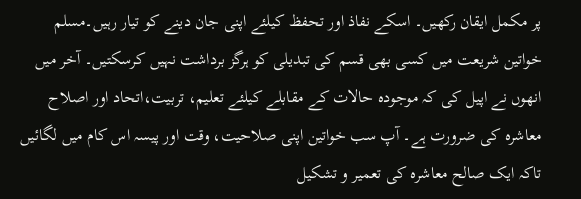پر مکمل ایقان رکھیں۔ اسکے نفاذ اور تحفظ کیلئے اپنی جان دینے کو تیار رہیں۔مسلم خواتین شریعت میں کسی بھی قسم کی تبدیلی کو ہرگز برداشت نہیں کرسکتیں۔ آخر میں انھوں نے اپیل کی کہ موجودہ حالات کے مقابلے کیلئے تعلیم، تربیت،اتحاد اور اصلاح معاشرہ کی ضرورت ہے۔ آپ سب خواتین اپنی صلاحیت، وقت اور پیسہ اس کام میں لگائیں تاکہ ایک صالح معاشرہ کی تعمیر و تشکیل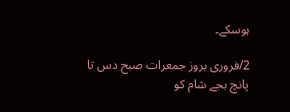ہوسکے۔

2/فروری بروز جمعرات صبح دس تا پانچ بجے شام کو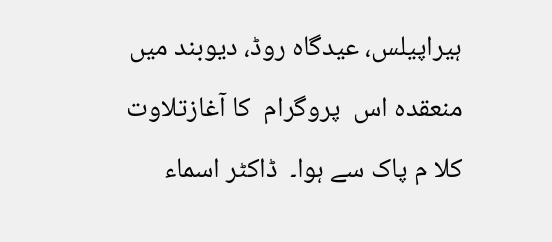ہیراپیلس، عیدگاہ روڈ، دیوبند میں منعقدہ اس  پروگرام  کا آغازتلاوت کلا م پاک سے ہوا۔  ڈاکٹر اسماء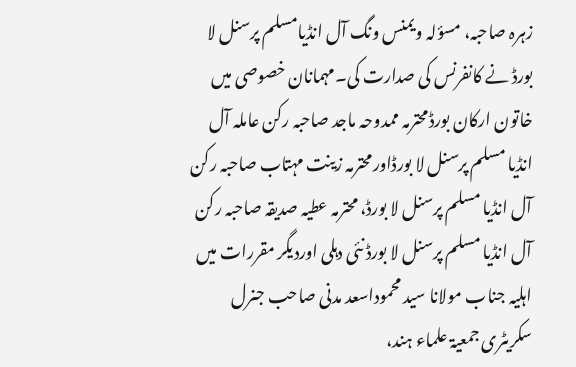زہرہ صاحبہ، مسؤلہ ویمنس ونگ آل انڈیامسلم پرسنل لا بورڈ نے کانفرنس کی صدارت کی۔مہمانان خصوصی میں خاتون ارکان بورڈمحترمہ ممدوحہ ماجد صاحبہ رکن عاملہ آل انڈیا مسلم پرسنل لا بورڈاورمحترمہ زینت مہتاب صاحبہ رکن آل انڈیا مسلم پرسنل لا بورڈ، محترمہ عطیہ صدیقہ صاحبہ رکن آل انڈیا مسلم پرسنل لا بورڈ نئی دہلی اوردیگر مقررات میں اہلیہ جناب مولانا سید محموداسعد مدنی صاحب جنرل سکریٹری جمعیۃ علماء ہند،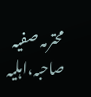محترمہ صفیہ صاحبہ،اہلیہ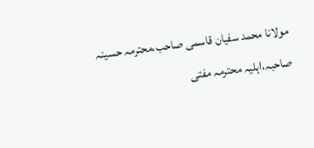مولانا محمد سفیان قاسمی صاحب،محترمہ حسینہ صاحبہ،اہلیہ محترمہ مفتی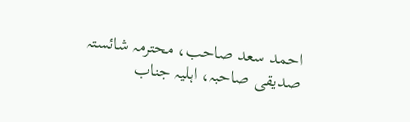احمد سعد صاحب، محترمہ شائستہ صدیقی صاحبہ، اہلیہ جناب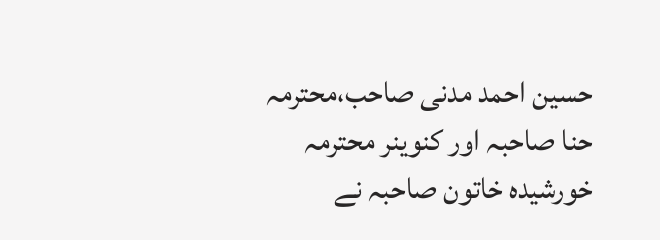حسین احمد مدنی صاحب،محترمہ حنا صاحبہ اور کنوینر محترمہ خورشیدہ خاتون صاحبہ نے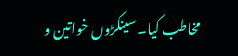مخاطب کیا۔ سینکڑوں خواتین و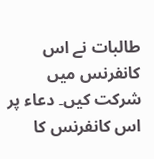طالبات نے اس کانفرنس میں شرکت کیں۔ دعاء پر اس کانفرنس کا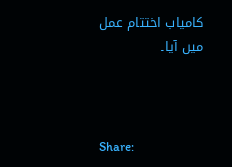کامیاب اختتام عمل میں آیا۔



Share: